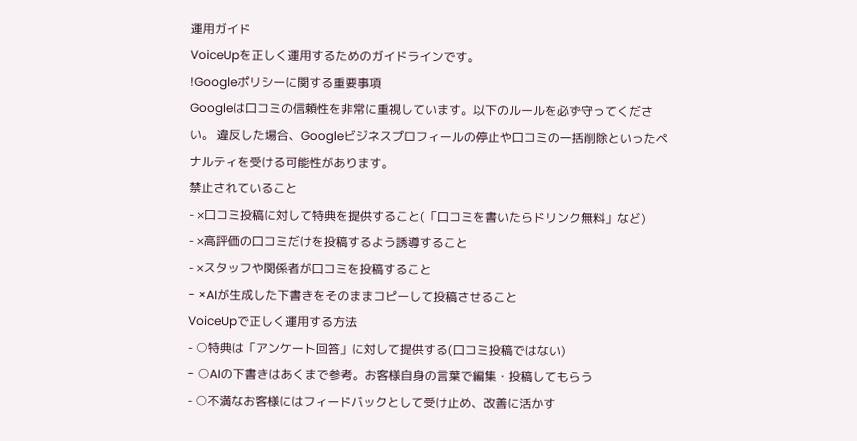運用ガイド
VoiceUpを正しく運用するためのガイドラインです。
!Googleポリシーに関する重要事項
Googleは口コミの信頼性を非常に重視しています。以下のルールを必ず守ってください。 違反した場合、Googleビジネスプロフィールの停止や口コミの一括削除といったペナルティを受ける可能性があります。
禁止されていること
- ×口コミ投稿に対して特典を提供すること(「口コミを書いたらドリンク無料」など)
- ×高評価の口コミだけを投稿するよう誘導すること
- ×スタッフや関係者が口コミを投稿すること
- ×AIが生成した下書きをそのままコピーして投稿させること
VoiceUpで正しく運用する方法
- ○特典は「アンケート回答」に対して提供する(口コミ投稿ではない)
- ○AIの下書きはあくまで参考。お客様自身の言葉で編集・投稿してもらう
- ○不満なお客様にはフィードバックとして受け止め、改善に活かす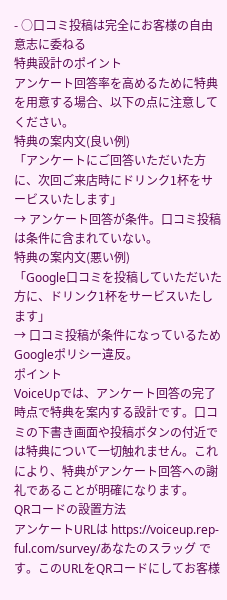- ○口コミ投稿は完全にお客様の自由意志に委ねる
特典設計のポイント
アンケート回答率を高めるために特典を用意する場合、以下の点に注意してください。
特典の案内文(良い例)
「アンケートにご回答いただいた方に、次回ご来店時にドリンク1杯をサービスいたします」
→ アンケート回答が条件。口コミ投稿は条件に含まれていない。
特典の案内文(悪い例)
「Google口コミを投稿していただいた方に、ドリンク1杯をサービスいたします」
→ 口コミ投稿が条件になっているためGoogleポリシー違反。
ポイント
VoiceUpでは、アンケート回答の完了時点で特典を案内する設計です。口コミの下書き画面や投稿ボタンの付近では特典について一切触れません。これにより、特典がアンケート回答への謝礼であることが明確になります。
QRコードの設置方法
アンケートURLは https://voiceup.rep-ful.com/survey/あなたのスラッグ です。このURLをQRコードにしてお客様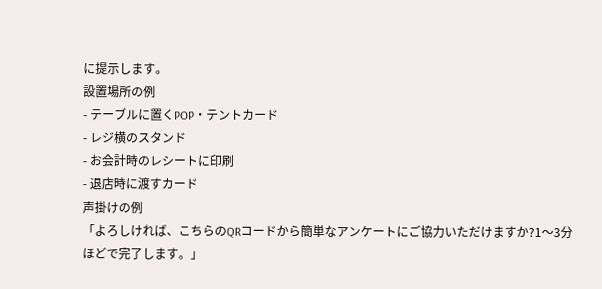に提示します。
設置場所の例
- テーブルに置くPOP・テントカード
- レジ横のスタンド
- お会計時のレシートに印刷
- 退店時に渡すカード
声掛けの例
「よろしければ、こちらのQRコードから簡単なアンケートにご協力いただけますか?1〜3分ほどで完了します。」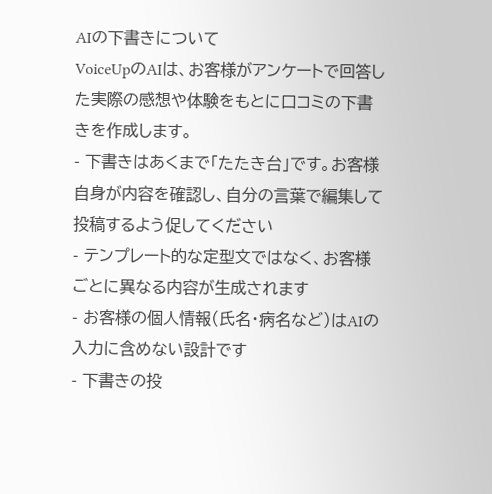AIの下書きについて
VoiceUpのAIは、お客様がアンケートで回答した実際の感想や体験をもとに口コミの下書きを作成します。
- 下書きはあくまで「たたき台」です。お客様自身が内容を確認し、自分の言葉で編集して投稿するよう促してください
- テンプレート的な定型文ではなく、お客様ごとに異なる内容が生成されます
- お客様の個人情報(氏名・病名など)はAIの入力に含めない設計です
- 下書きの投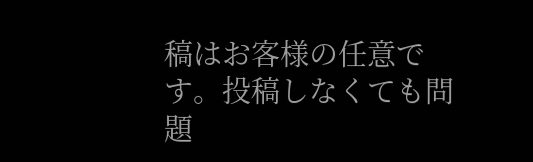稿はお客様の任意です。投稿しなくても問題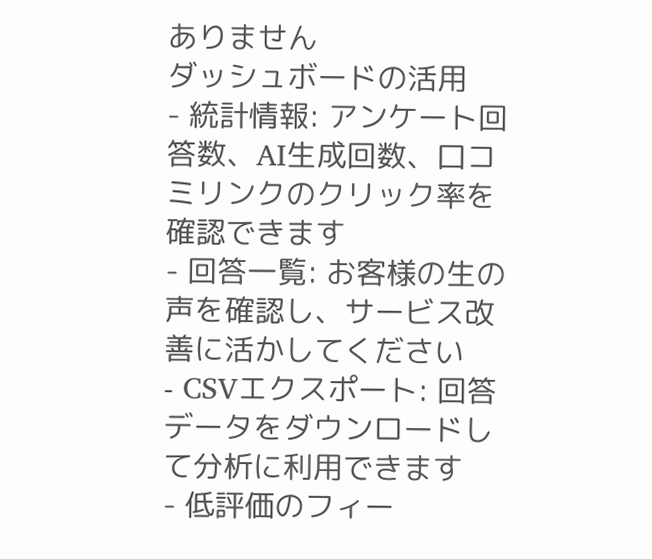ありません
ダッシュボードの活用
- 統計情報: アンケート回答数、AI生成回数、口コミリンクのクリック率を確認できます
- 回答一覧: お客様の生の声を確認し、サービス改善に活かしてください
- CSVエクスポート: 回答データをダウンロードして分析に利用できます
- 低評価のフィー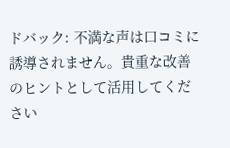ドバック: 不満な声は口コミに誘導されません。貴重な改善のヒントとして活用してください